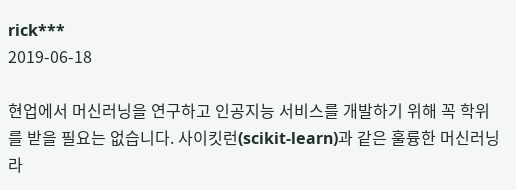rick***
2019-06-18

현업에서 머신러닝을 연구하고 인공지능 서비스를 개발하기 위해 꼭 학위를 받을 필요는 없습니다. 사이킷런(scikit-learn)과 같은 훌륭한 머신러닝 라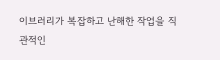이브러리가 복잡하고 난해한 작업을 직관적인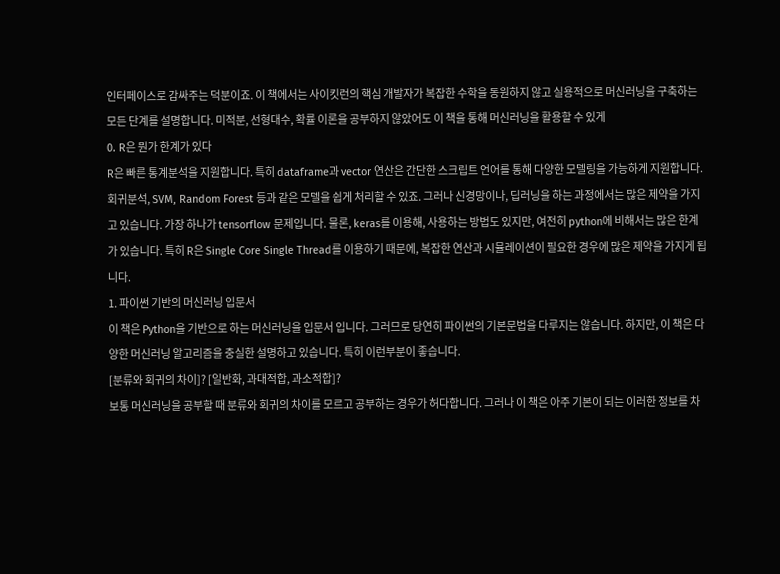인터페이스로 감싸주는 덕분이죠. 이 책에서는 사이킷런의 핵심 개발자가 복잡한 수학을 동원하지 않고 실용적으로 머신러닝을 구축하는 모든 단계를 설명합니다. 미적분, 선형대수, 확률 이론을 공부하지 않았어도 이 책을 통해 머신러닝을 활용할 수 있게
0. R은 뭔가 한계가 있다
R은 빠른 통계분석을 지원합니다. 특히 dataframe과 vector 연산은 간단한 스크립트 언어를 통해 다양한 모델링을 가능하게 지원합니다. 회귀분석, SVM, Random Forest 등과 같은 모델을 쉽게 처리할 수 있죠. 그러나 신경망이나, 딥러닝을 하는 과정에서는 많은 제약을 가지고 있습니다. 가장 하나가 tensorflow 문제입니다. 물론, keras를 이용해, 사용하는 방법도 있지만, 여전히 python에 비해서는 많은 한계가 있습니다. 특히 R은 Single Core Single Thread를 이용하기 때문에, 복잡한 연산과 시뮬레이션이 필요한 경우에 많은 제약을 가지게 됩니다.
1. 파이썬 기반의 머신러닝 입문서
이 책은 Python을 기반으로 하는 머신러닝을 입문서 입니다. 그러므로 당연히 파이썬의 기본문법을 다루지는 않습니다. 하지만, 이 책은 다양한 머신러닝 알고리즘을 충실한 설명하고 있습니다. 특히 이런부분이 좋습니다.
[분류와 회귀의 차이]? [일반화, 과대적합, 과소적합]?
보통 머신러닝을 공부할 때 분류와 회귀의 차이를 모르고 공부하는 경우가 허다합니다. 그러나 이 책은 아주 기본이 되는 이러한 정보를 차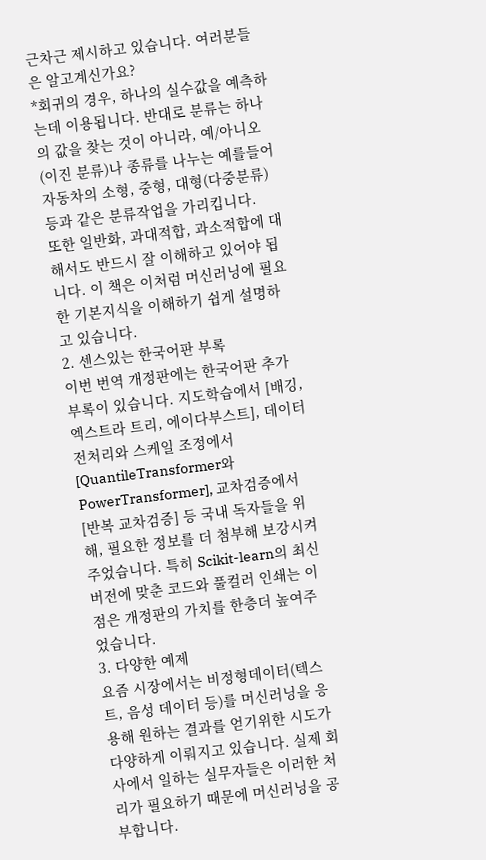근차근 제시하고 있습니다. 여러분들은 알고계신가요?
*회귀의 경우, 하나의 실수값을 예측하는데 이용됩니다. 반대로 분류는 하나의 값을 찾는 것이 아니라, 예/아니오(이진 분류)나 종류를 나누는 예를들어 자동차의 소형, 중형, 대형(다중분류) 등과 같은 분류작업을 가리킵니다.
또한 일반화, 과대적합, 과소적합에 대해서도 반드시 잘 이해하고 있어야 됩니다. 이 책은 이처럼 머신러닝에 필요한 기본지식을 이해하기 쉽게 설명하고 있습니다.
2. 센스있는 한국어판 부록
이번 번역 개정판에는 한국어판 추가부록이 있습니다. 지도학습에서 [배깅, 엑스트라 트리, 에이다부스트], 데이터 전처리와 스케일 조정에서 [QuantileTransformer와 PowerTransformer], 교차검증에서 [반복 교차검증] 등 국내 독자들을 위해, 필요한 정보를 더 첨부해 보강시켜 주었습니다. 특히 Scikit-learn의 최신버전에 맞춘 코드와 풀컬러 인쇄는 이점은 개정판의 가치를 한층더 높여주었습니다.
3. 다양한 예제
요즘 시장에서는 비정형데이터(텍스트, 음성 데이터 등)를 머신러닝을 응용해 원하는 결과를 얻기위한 시도가 다양하게 이뤄지고 있습니다. 실제 회사에서 일하는 실무자들은 이러한 처리가 필요하기 때문에 머신러닝을 공부합니다.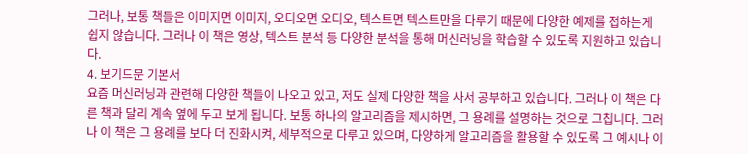그러나, 보통 책들은 이미지면 이미지, 오디오면 오디오, 텍스트면 텍스트만을 다루기 때문에 다양한 예제를 접하는게 쉽지 않습니다. 그러나 이 책은 영상, 텍스트 분석 등 다양한 분석을 통해 머신러닝을 학습할 수 있도록 지원하고 있습니다.
4. 보기드문 기본서
요즘 머신러닝과 관련해 다양한 책들이 나오고 있고, 저도 실제 다양한 책을 사서 공부하고 있습니다. 그러나 이 책은 다른 책과 달리 계속 옆에 두고 보게 됩니다. 보통 하나의 알고리즘을 제시하면, 그 용례를 설명하는 것으로 그칩니다. 그러나 이 책은 그 용례를 보다 더 진화시켜, 세부적으로 다루고 있으며, 다양하게 알고리즘을 활용할 수 있도록 그 예시나 이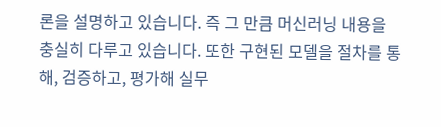론을 설명하고 있습니다. 즉 그 만큼 머신러닝 내용을 충실히 다루고 있습니다. 또한 구현된 모델을 절차를 통해, 검증하고, 평가해 실무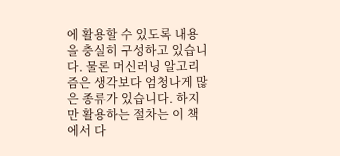에 활용할 수 있도록 내용을 충실히 구성하고 있습니다. 물론 머신러닝 알고리즘은 생각보다 엄청나게 많은 종류가 있습니다. 하지만 활용하는 절차는 이 책에서 다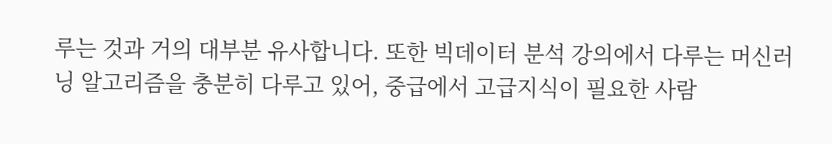루는 것과 거의 대부분 유사합니다. 또한 빅데이터 분석 강의에서 다루는 머신러닝 알고리즘을 충분히 다루고 있어, 중급에서 고급지식이 필요한 사람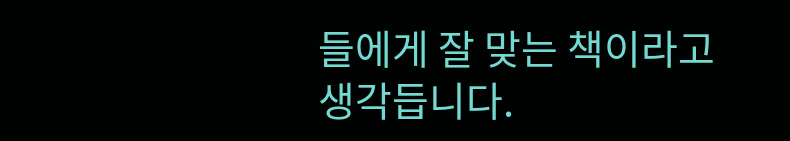들에게 잘 맞는 책이라고 생각듭니다.